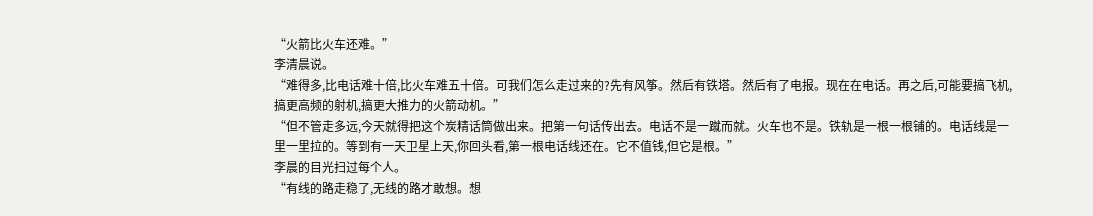“火箭比火车还难。”
李清晨说。
“难得多,比电话难十倍,比火车难五十倍。可我们怎么走过来的?先有风筝。然后有铁塔。然后有了电报。现在在电话。再之后,可能要搞飞机,搞更高频的射机,搞更大推力的火箭动机。”
“但不管走多远,今天就得把这个炭精话筒做出来。把第一句话传出去。电话不是一蹴而就。火车也不是。铁轨是一根一根铺的。电话线是一里一里拉的。等到有一天卫星上天,你回头看,第一根电话线还在。它不值钱,但它是根。”
李晨的目光扫过每个人。
“有线的路走稳了,无线的路才敢想。想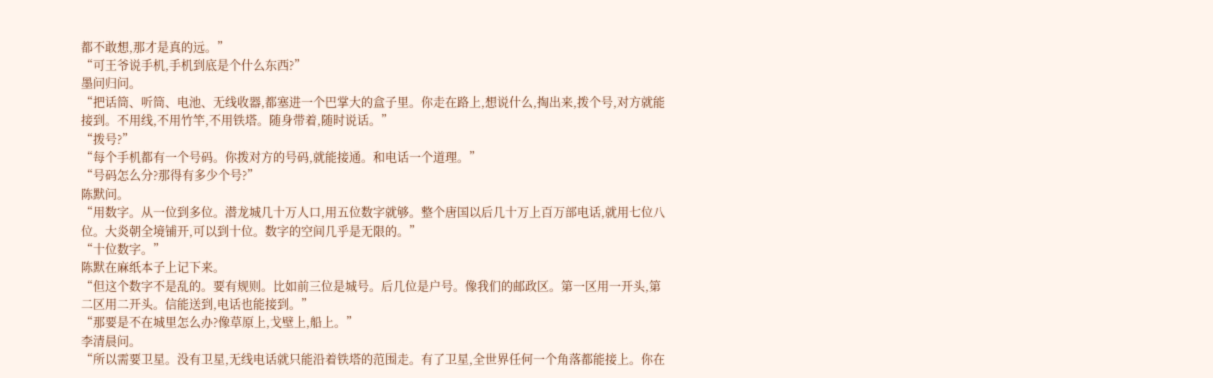都不敢想,那才是真的远。”
“可王爷说手机,手机到底是个什么东西?”
墨问归问。
“把话筒、听筒、电池、无线收器,都塞进一个巴掌大的盒子里。你走在路上,想说什么,掏出来,拨个号,对方就能接到。不用线,不用竹竿,不用铁塔。随身带着,随时说话。”
“拨号?”
“每个手机都有一个号码。你拨对方的号码,就能接通。和电话一个道理。”
“号码怎么分?那得有多少个号?”
陈默问。
“用数字。从一位到多位。潜龙城几十万人口,用五位数字就够。整个唐国以后几十万上百万部电话,就用七位八位。大炎朝全境铺开,可以到十位。数字的空间几乎是无限的。”
“十位数字。”
陈默在麻纸本子上记下来。
“但这个数字不是乱的。要有规则。比如前三位是城号。后几位是户号。像我们的邮政区。第一区用一开头,第二区用二开头。信能送到,电话也能接到。”
“那要是不在城里怎么办?像草原上,戈壁上,船上。”
李清晨问。
“所以需要卫星。没有卫星,无线电话就只能沿着铁塔的范围走。有了卫星,全世界任何一个角落都能接上。你在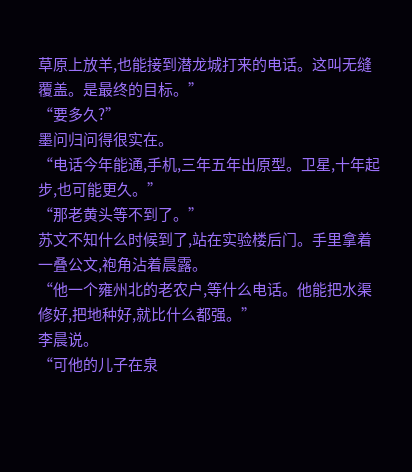草原上放羊,也能接到潜龙城打来的电话。这叫无缝覆盖。是最终的目标。”
“要多久?”
墨问归问得很实在。
“电话今年能通,手机,三年五年出原型。卫星,十年起步,也可能更久。”
“那老黄头等不到了。”
苏文不知什么时候到了,站在实验楼后门。手里拿着一叠公文,袍角沾着晨露。
“他一个雍州北的老农户,等什么电话。他能把水渠修好,把地种好,就比什么都强。”
李晨说。
“可他的儿子在泉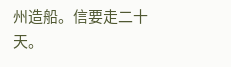州造船。信要走二十天。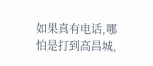如果真有电话,哪怕是打到高昌城,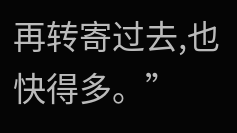再转寄过去,也快得多。”